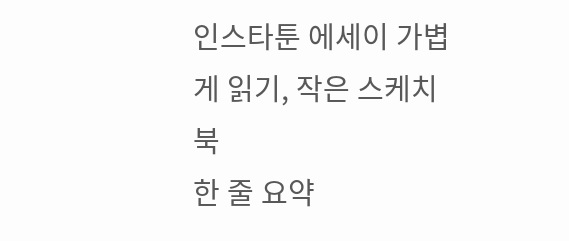인스타툰 에세이 가볍게 읽기, 작은 스케치북
한 줄 요약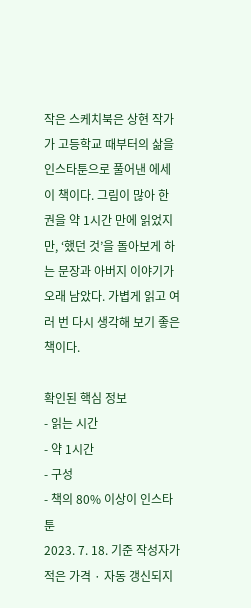작은 스케치북은 상현 작가가 고등학교 때부터의 삶을 인스타툰으로 풀어낸 에세이 책이다. 그림이 많아 한 권을 약 1시간 만에 읽었지만, ‘했던 것’을 돌아보게 하는 문장과 아버지 이야기가 오래 남았다. 가볍게 읽고 여러 번 다시 생각해 보기 좋은 책이다.

확인된 핵심 정보
- 읽는 시간
- 약 1시간
- 구성
- 책의 80% 이상이 인스타툰
2023. 7. 18. 기준 작성자가 적은 가격 · 자동 갱신되지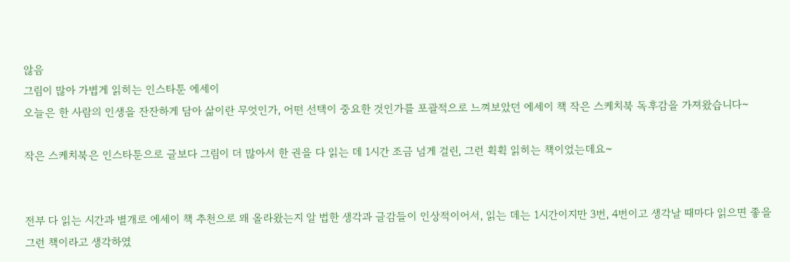않음
그림이 많아 가볍게 읽히는 인스타툰 에세이
오늘은 한 사람의 인생을 잔잔하게 담아 삶이란 무엇인가, 어떤 선택이 중요한 것인가를 포괄적으로 느껴보았던 에세이 책 작은 스케치북 독후감을 가져왔습니다~

작은 스케치북은 인스타툰으로 글보다 그림이 더 많아서 한 권을 다 읽는 데 1시간 조금 넘게 걸린, 그런 휙휙 읽히는 책이었는데요~


전부 다 읽는 시간과 별개로 에세이 책 추천으로 왜 올라왔는지 알 법한 생각과 글감들이 인상적이어서, 읽는 데는 1시간이지만 3번, 4번이고 생각날 때마다 읽으면 좋을 그런 책이라고 생각하였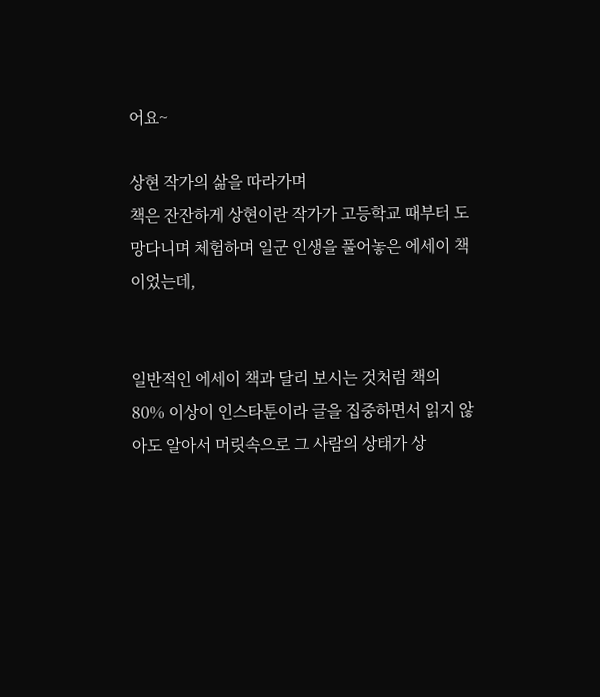어요~

상현 작가의 삶을 따라가며
책은 잔잔하게 상현이란 작가가 고등학교 때부터 도망다니며 체험하며 일군 인생을 풀어놓은 에세이 책이었는데,


일반적인 에세이 책과 달리 보시는 것처럼 책의 80% 이상이 인스타툰이라 글을 집중하면서 읽지 않아도 알아서 머릿속으로 그 사람의 상태가 상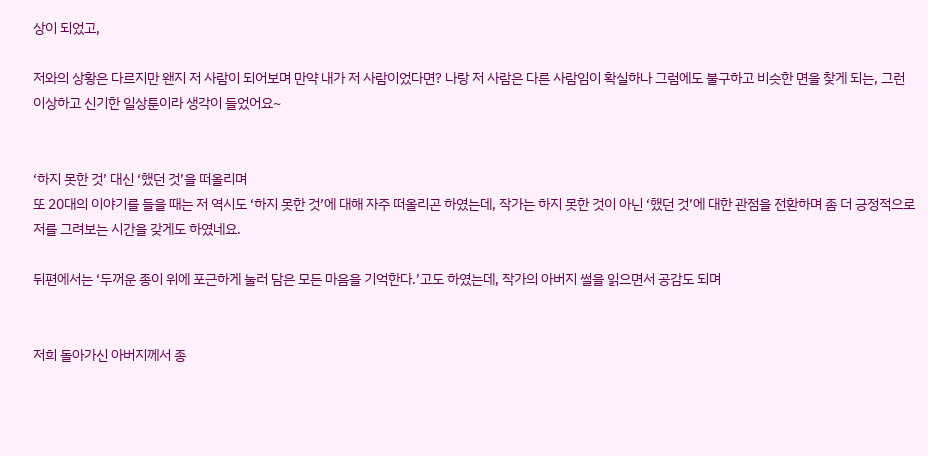상이 되었고,

저와의 상황은 다르지만 왠지 저 사람이 되어보며 만약 내가 저 사람이었다면? 나랑 저 사람은 다른 사람임이 확실하나 그럼에도 불구하고 비슷한 면을 찾게 되는, 그런 이상하고 신기한 일상툰이라 생각이 들었어요~


‘하지 못한 것’ 대신 ‘했던 것’을 떠올리며
또 20대의 이야기를 들을 때는 저 역시도 ‘하지 못한 것’에 대해 자주 떠올리곤 하였는데, 작가는 하지 못한 것이 아닌 ‘했던 것’에 대한 관점을 전환하며 좀 더 긍정적으로 저를 그려보는 시간을 갖게도 하였네요.

뒤편에서는 ‘두꺼운 종이 위에 포근하게 눌러 담은 모든 마음을 기억한다.’고도 하였는데, 작가의 아버지 썰을 읽으면서 공감도 되며


저희 돌아가신 아버지께서 종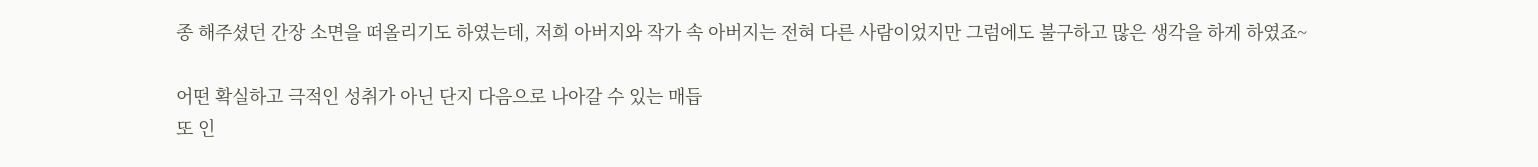종 해주셨던 간장 소면을 떠올리기도 하였는데, 저희 아버지와 작가 속 아버지는 전혀 다른 사람이었지만 그럼에도 불구하고 많은 생각을 하게 하였죠~

어떤 확실하고 극적인 성취가 아닌 단지 다음으로 나아갈 수 있는 매듭
또 인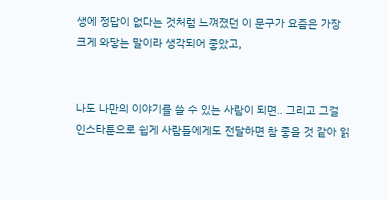생에 정답이 없다는 것처럼 느껴졌던 이 문구가 요즘은 가장 크게 와닿는 말이라 생각되어 좋았고,


나도 나만의 이야기를 쓸 수 있는 사람이 되면.. 그리고 그걸 인스타툰으로 쉽게 사람들에게도 전달하면 참 좋을 것 같아 읽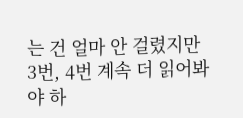는 건 얼마 안 걸렸지만 3번, 4번 계속 더 읽어봐야 하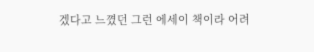겠다고 느꼈던 그런 에세이 책이라 어려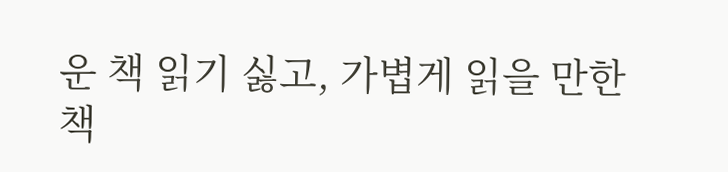운 책 읽기 싫고, 가볍게 읽을 만한 책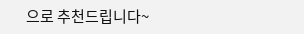으로 추천드립니다~